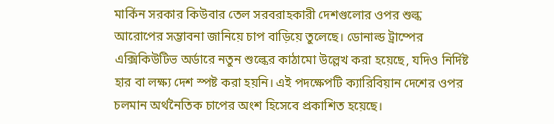মার্কিন সরকার কিউবার তেল সরবরাহকারী দেশগুলোর ওপর শুল্ক আরোপের সম্ভাবনা জানিয়ে চাপ বাড়িয়ে তুলেছে। ডোনাল্ড ট্রাম্পের এক্সিকিউটিভ অর্ডারে নতুন শুল্কের কাঠামো উল্লেখ করা হয়েছে, যদিও নির্দিষ্ট হার বা লক্ষ্য দেশ স্পষ্ট করা হয়নি। এই পদক্ষেপটি ক্যারিবিয়ান দেশের ওপর চলমান অর্থনৈতিক চাপের অংশ হিসেবে প্রকাশিত হয়েছে।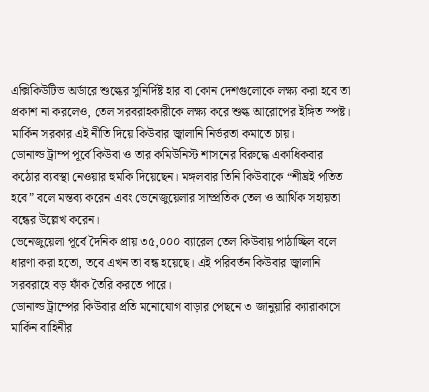এক্সিকিউটিভ অর্ডারে শুল্কের সুনির্দিষ্ট হার বা কোন দেশগুলোকে লক্ষ্য করা হবে তা প্রকাশ না করলেও, তেল সরবরাহকারীকে লক্ষ্য করে শুল্ক আরোপের ইঙ্গিত স্পষ্ট। মার্কিন সরকার এই নীতি দিয়ে কিউবার জ্বালানি নির্ভরতা কমাতে চায়।
ডোনাল্ড ট্রাম্প পূর্বে কিউবা ও তার কমিউনিস্ট শাসনের বিরুদ্ধে একাধিকবার কঠোর ব্যবস্থা নেওয়ার হুমকি দিয়েছেন। মঙ্গলবার তিনি কিউবাকে “শীঘ্রই পতিত হবে” বলে মন্তব্য করেন এবং ভেনেজুয়েলার সাম্প্রতিক তেল ও আর্থিক সহায়তা বন্ধের উল্লেখ করেন।
ভেনেজুয়েলা পূর্বে দৈনিক প্রায় ৩৫,০০০ ব্যারেল তেল কিউবায় পাঠাচ্ছিল বলে ধারণা করা হতো, তবে এখন তা বন্ধ হয়েছে। এই পরিবর্তন কিউবার জ্বালানি সরবরাহে বড় ফাঁক তৈরি করতে পারে।
ডোনাল্ড ট্রাম্পের কিউবার প্রতি মনোযোগ বাড়ার পেছনে ৩ জানুয়ারি ক্যারাকাসে মার্কিন বাহিনীর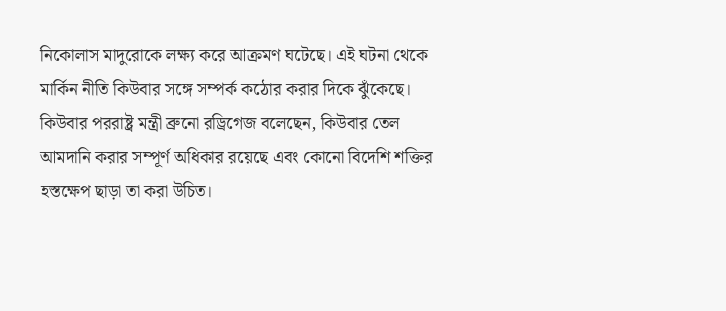নিকোলাস মাদুরোকে লক্ষ্য করে আক্রমণ ঘটেছে। এই ঘটনা থেকে মার্কিন নীতি কিউবার সঙ্গে সম্পর্ক কঠোর করার দিকে ঝুঁকেছে।
কিউবার পররাষ্ট্র মন্ত্রী ব্রুনো রড্রিগেজ বলেছেন, কিউবার তেল আমদানি করার সম্পূর্ণ অধিকার রয়েছে এবং কোনো বিদেশি শক্তির হস্তক্ষেপ ছাড়া তা করা উচিত।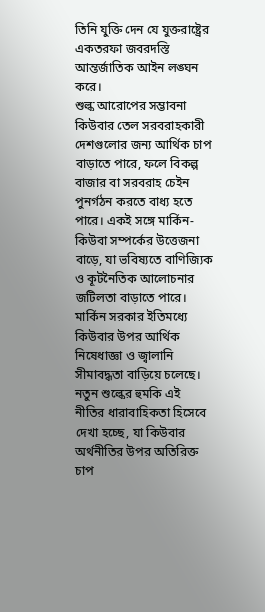তিনি যুক্তি দেন যে যুক্তরাষ্ট্রের একতরফা জবরদস্তি আন্তর্জাতিক আইন লঙ্ঘন করে।
শুল্ক আরোপের সম্ভাবনা কিউবার তেল সরবরাহকারী দেশগুলোর জন্য আর্থিক চাপ বাড়াতে পারে, ফলে বিকল্প বাজার বা সরবরাহ চেইন পুনর্গঠন করতে বাধ্য হতে পারে। একই সঙ্গে মার্কিন-কিউবা সম্পর্কের উত্তেজনা বাড়ে, যা ভবিষ্যতে বাণিজ্যিক ও কূটনৈতিক আলোচনার জটিলতা বাড়াতে পারে।
মার্কিন সরকার ইতিমধ্যে কিউবার উপর আর্থিক নিষেধাজ্ঞা ও জ্বালানি সীমাবদ্ধতা বাড়িয়ে চলেছে। নতুন শুল্কের হুমকি এই নীতির ধারাবাহিকতা হিসেবে দেখা হচ্ছে, যা কিউবার অর্থনীতির উপর অতিরিক্ত চাপ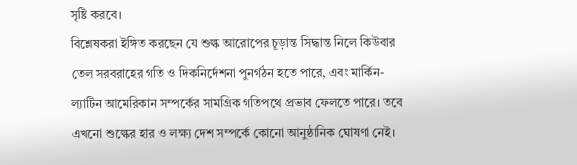সৃষ্টি করবে।
বিশ্লেষকরা ইঙ্গিত করছেন যে শুল্ক আরোপের চূড়ান্ত সিদ্ধান্ত নিলে কিউবার তেল সরবরাহের গতি ও দিকনির্দেশনা পুনর্গঠন হতে পারে, এবং মার্কিন-ল্যাটিন আমেরিকান সম্পর্কের সামগ্রিক গতিপথে প্রভাব ফেলতে পারে। তবে এখনো শুল্কের হার ও লক্ষ্য দেশ সম্পর্কে কোনো আনুষ্ঠানিক ঘোষণা নেই।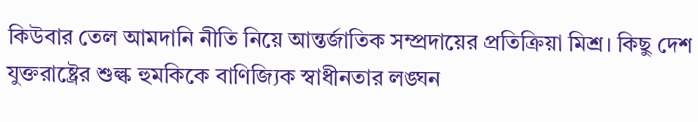কিউবার তেল আমদানি নীতি নিয়ে আন্তর্জাতিক সম্প্রদায়ের প্রতিক্রিয়া মিশ্র। কিছু দেশ যুক্তরাষ্ট্রের শুল্ক হুমকিকে বাণিজ্যিক স্বাধীনতার লঙ্ঘন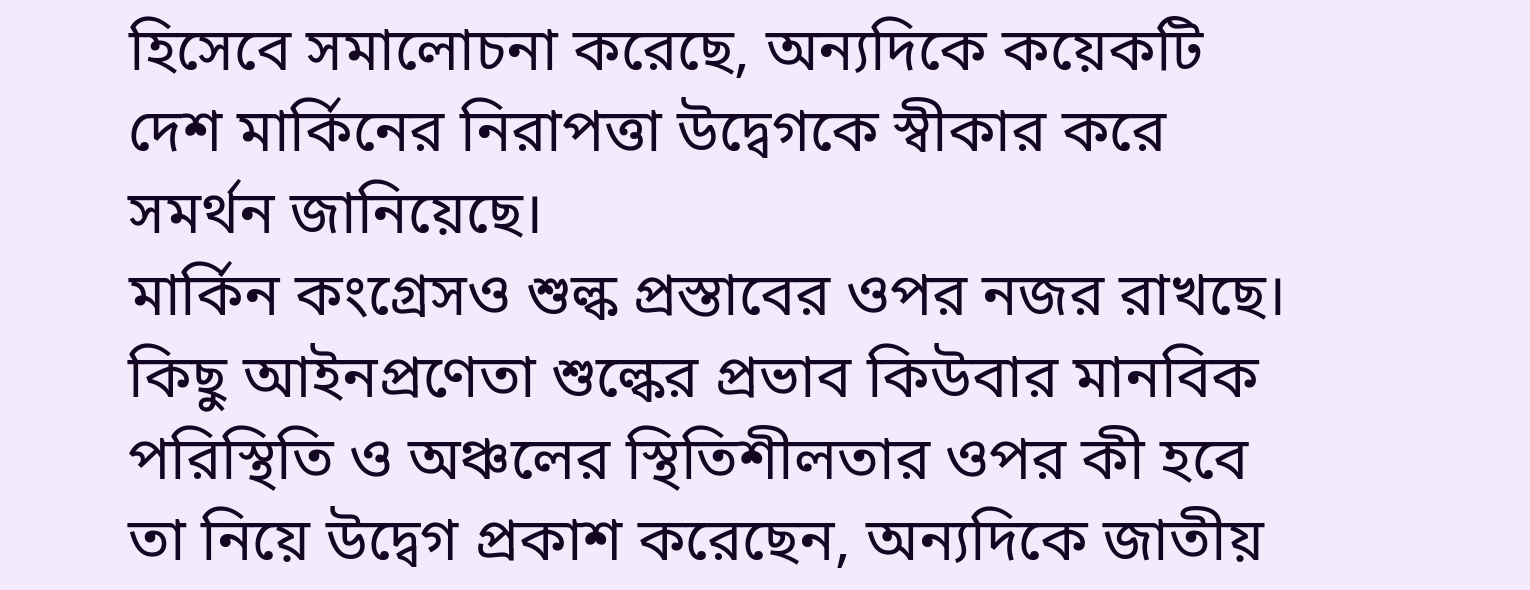হিসেবে সমালোচনা করেছে, অন্যদিকে কয়েকটি দেশ মার্কিনের নিরাপত্তা উদ্বেগকে স্বীকার করে সমর্থন জানিয়েছে।
মার্কিন কংগ্রেসও শুল্ক প্রস্তাবের ওপর নজর রাখছে। কিছু আইনপ্রণেতা শুল্কের প্রভাব কিউবার মানবিক পরিস্থিতি ও অঞ্চলের স্থিতিশীলতার ওপর কী হবে তা নিয়ে উদ্বেগ প্রকাশ করেছেন, অন্যদিকে জাতীয়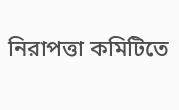নিরাপত্তা কমিটিতে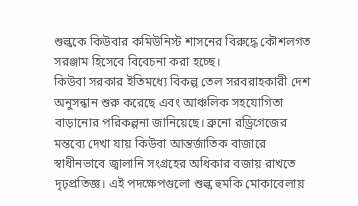শুল্ককে কিউবার কমিউনিস্ট শাসনের বিরুদ্ধে কৌশলগত সরঞ্জাম হিসেবে বিবেচনা করা হচ্ছে।
কিউবা সরকার ইতিমধ্যে বিকল্প তেল সরবরাহকারী দেশ অনুসন্ধান শুরু করেছে এবং আঞ্চলিক সহযোগিতা বাড়ানোর পরিকল্পনা জানিয়েছে। ব্রুনো রড্রিগেজের মন্তব্যে দেখা যায় কিউবা আন্তর্জাতিক বাজারে স্বাধীনভাবে জ্বালানি সংগ্রহের অধিকার বজায় রাখতে দৃঢ়প্রতিজ্ঞ। এই পদক্ষেপগুলো শুল্ক হুমকি মোকাবেলায়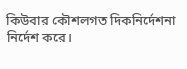কিউবার কৌশলগত দিকনির্দেশনা নির্দেশ করে।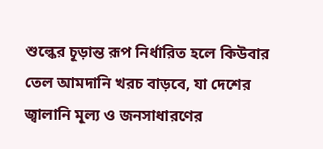শুল্কের চূড়ান্ত রূপ নির্ধারিত হলে কিউবার তেল আমদানি খরচ বাড়বে, যা দেশের জ্বালানি মূল্য ও জনসাধারণের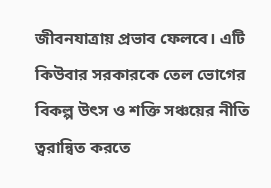জীবনযাত্রায় প্রভাব ফেলবে। এটি কিউবার সরকারকে তেল ভোগের বিকল্প উৎস ও শক্তি সঞ্চয়ের নীতি ত্বরান্বিত করতে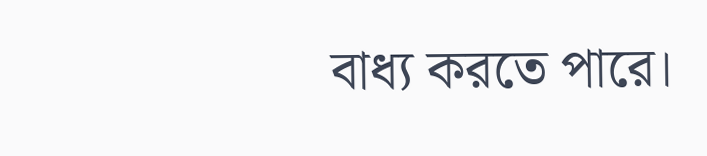বাধ্য করতে পারে।